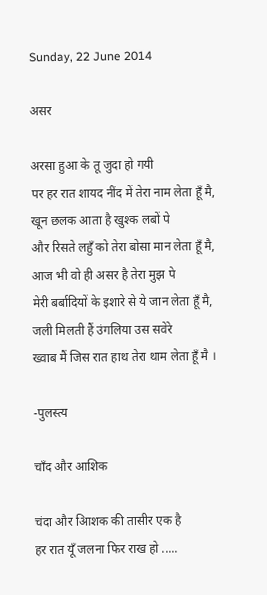Sunday, 22 June 2014

असर

अरसा हुआ के तू जुदा हो गयी
पर हर रात शायद नींद में तेरा नाम लेता हूँ मै,
खून छलक आता है खुश्क लबों पे
और रिसते लहुँ को तेरा बोसा मान लेता हूँ मै,
आज भी वो ही असर है तेरा मुझ पे
मेरी बर्बादियों के इशारे से ये जान लेता हूँ मै,
जली मिलती हैं उंगलिया उस सवेरे
ख्वाब मैं जिस रात हाथ तेरा थाम लेता हूँ मै ।

-पुलस्त्य

चाँद और आशिक

चंदा और आिशक की तासीर एक है
हर रात यूँ जलना फिर राख हो .....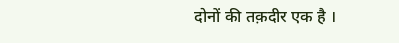दोनों की तक़दीर एक है ।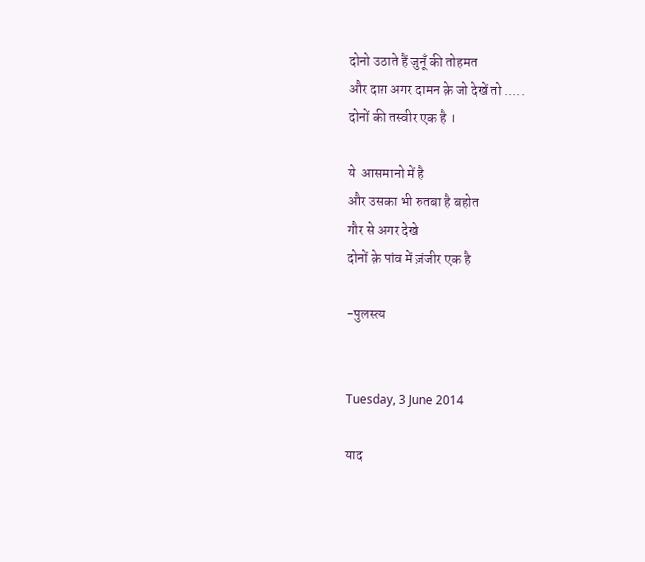दोनो उठाते हैं जुनूँ की तोहमत
और दाग़ अगर दामन क़े जो देखें तो .....
दोनों की तस्वीर एक है ।

ये  आसमानो में है
और उसका भी रुतबा है बहोत
गौर से अगर देखे
दोनों क़े पांव में ज़ंजीर एक है

-पुलस्त्य


Tuesday, 3 June 2014

याद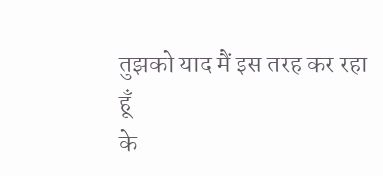तुझको याद मैं इस तरह कर रहा हूँ
के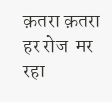क़तरा क़तरा हर रोज  मर रहा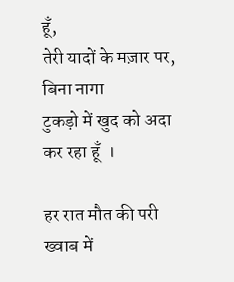हूँ,
तेरी यादों के मज़ार पर, बिना नागा
टुकड़ो में खुद को अदा कर रहा हूँ  ।

हर रात मौत की परी ख्वाब में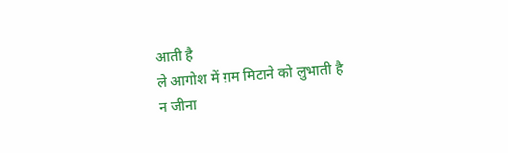आती है
ले आगोश में ग़म मिटाने को लुभाती है
न जीना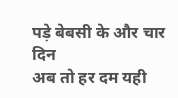पड़े बेबसी के और चार दिन
अब तो हर दम यही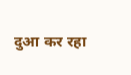दुआ कर रहा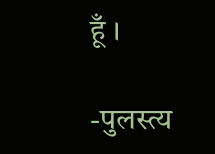हूँ ।

-पुलस्त्य